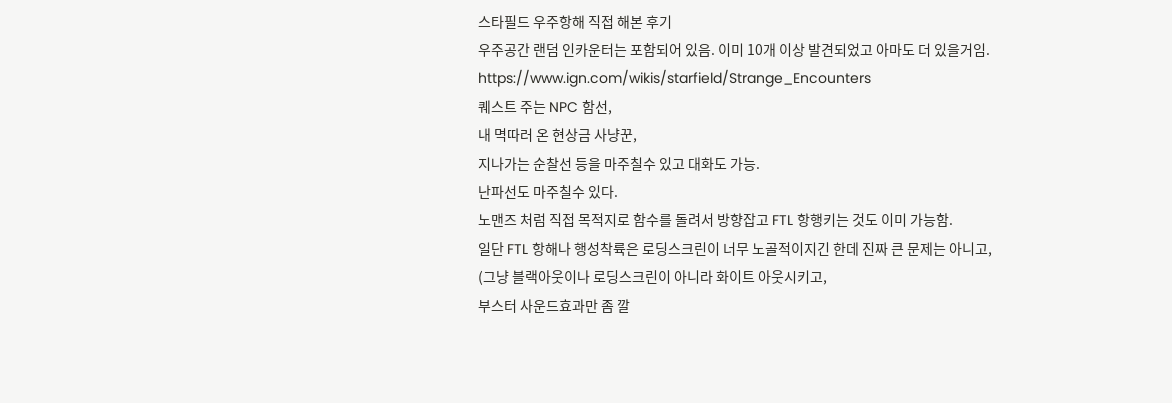스타필드 우주항해 직접 해본 후기
우주공간 랜덤 인카운터는 포함되어 있음. 이미 10개 이상 발견되었고 아마도 더 있을거임.
https://www.ign.com/wikis/starfield/Strange_Encounters
퀘스트 주는 NPC 함선,
내 멱따러 온 현상금 사냥꾼,
지나가는 순찰선 등을 마주칠수 있고 대화도 가능.
난파선도 마주칠수 있다.
노맨즈 처럼 직접 목적지로 함수를 돌려서 방향잡고 FTL 항행키는 것도 이미 가능함.
일단 FTL 항해나 행성착륙은 로딩스크린이 너무 노골적이지긴 한데 진짜 큰 문제는 아니고,
(그냥 블랙아웃이나 로딩스크린이 아니라 화이트 아웃시키고,
부스터 사운드효과만 좀 깔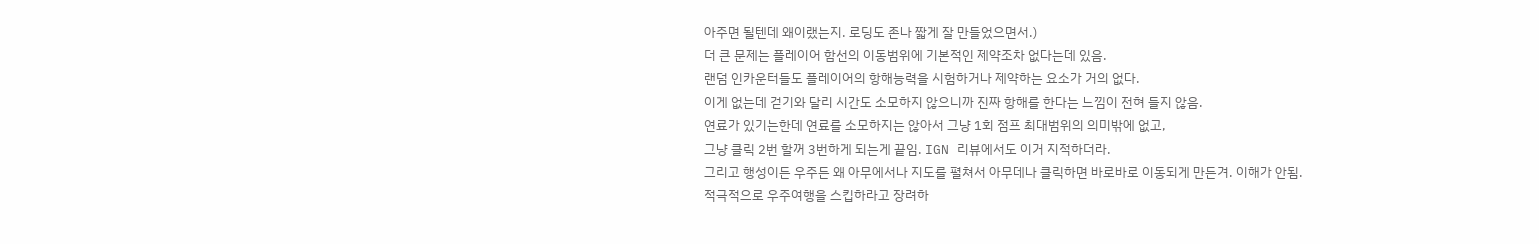아주면 될텐데 왜이랬는지. 로딩도 존나 짧게 잘 만들었으면서.)
더 큰 문제는 플레이어 함선의 이동범위에 기본적인 제약조차 없다는데 있음.
랜덤 인카운터들도 플레이어의 항해능력을 시험하거나 제약하는 요소가 거의 없다.
이게 없는데 걷기와 달리 시간도 소모하지 않으니까 진짜 항해를 한다는 느낌이 전혀 들지 않음.
연료가 있기는한데 연료를 소모하지는 않아서 그냥 1회 점프 최대범위의 의미밖에 없고,
그냥 클릭 2번 할꺼 3번하게 되는게 끝임. IGN 리뷰에서도 이거 지적하더라.
그리고 행성이든 우주든 왜 아무에서나 지도를 펼쳐서 아무데나 클릭하면 바로바로 이동되게 만든겨. 이해가 안됨.
적극적으로 우주여행을 스킵하라고 장려하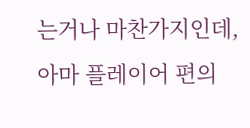는거나 마찬가지인데,
아마 플레이어 편의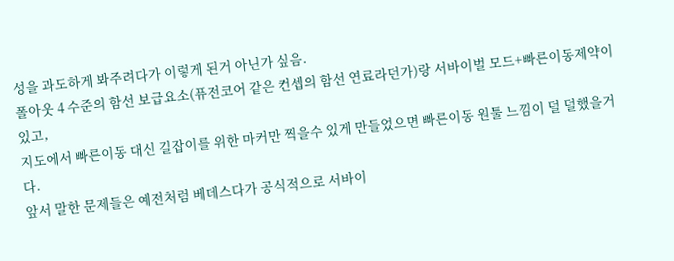성을 과도하게 봐주려다가 이렇게 된거 아닌가 싶음.
폴아웃 4 수준의 함선 보급요소(퓨전코어 같은 컨셉의 함선 연료라던가)랑 서바이벌 모드+빠른이동제약이 있고,
지도에서 빠른이동 대신 길잡이를 위한 마커만 찍을수 있게 만들었으면 빠른이동 원툴 느낌이 덜 덜했을거다.
앞서 말한 문제들은 예전처럼 베데스다가 공식적으로 서바이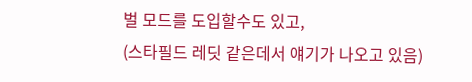벌 모드를 도입할수도 있고,
(스타필드 레딧 같은데서 얘기가 나오고 있음)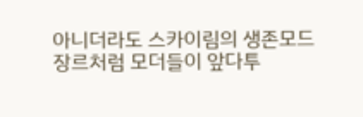아니더라도 스카이림의 생존모드 장르처럼 모더들이 앞다투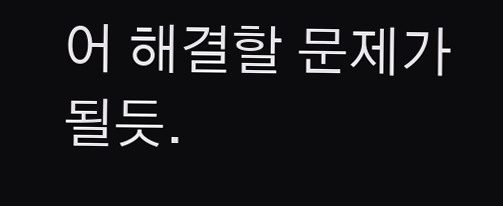어 해결할 문제가 될듯.